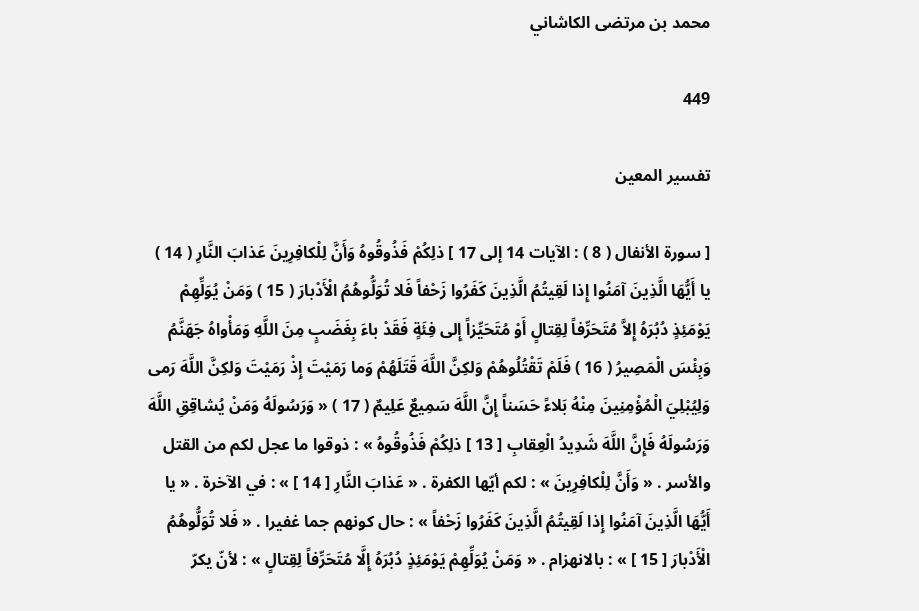محمد بن مرتضى الكاشاني

449

تفسير المعين

[ سورة الأنفال ( 8 ) : الآيات 14 إلى 17 ] ذلِكُمْ فَذُوقُوهُ وَأَنَّ لِلْكافِرِينَ عَذابَ النَّارِ ( 14 ) يا أَيُّهَا الَّذِينَ آمَنُوا إِذا لَقِيتُمُ الَّذِينَ كَفَرُوا زَحْفاً فَلا تُوَلُّوهُمُ الْأَدْبارَ ( 15 ) وَمَنْ يُوَلِّهِمْ يَوْمَئِذٍ دُبُرَهُ إِلاَّ مُتَحَرِّفاً لِقِتالٍ أَوْ مُتَحَيِّزاً إِلى فِئَةٍ فَقَدْ باءَ بِغَضَبٍ مِنَ اللَّهِ وَمَأْواهُ جَهَنَّمُ وَبِئْسَ الْمَصِيرُ ( 16 ) فَلَمْ تَقْتُلُوهُمْ وَلكِنَّ اللَّهَ قَتَلَهُمْ وَما رَمَيْتَ إِذْ رَمَيْتَ وَلكِنَّ اللَّهَ رَمى وَلِيُبْلِيَ الْمُؤْمِنِينَ مِنْهُ بَلاءً حَسَناً إِنَّ اللَّهَ سَمِيعٌ عَلِيمٌ ( 17 ) « وَرَسُولَهُ وَمَنْ يُشاقِقِ اللَّهَ وَرَسُولَهُ فَإِنَّ اللَّهَ شَدِيدُ الْعِقابِ [ 13 ] ذلِكُمْ فَذُوقُوهُ » : ذوقوا ما عجل لكم من القتل والأسر . « وَأَنَّ لِلْكافِرِينَ » : لكم أيّها الكفرة . « عَذابَ النَّارِ [ 14 ] » : في الآخرة . « يا أَيُّهَا الَّذِينَ آمَنُوا إِذا لَقِيتُمُ الَّذِينَ كَفَرُوا زَحْفاً » : حال كونهم جما غفيرا . « فَلا تُوَلُّوهُمُ الْأَدْبارَ [ 15 ] » : بالانهزام . « وَمَنْ يُوَلِّهِمْ يَوْمَئِذٍ دُبُرَهُ إِلَّا مُتَحَرِّفاً لِقِتالٍ » : لأنّ يكرّ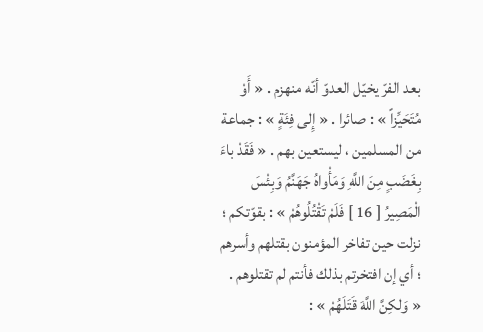بعد الفرّ يخيّل العدوّ أنّه منهزم . « أَوْ مُتَحَيِّزاً » : صائرا . « إِلى فِئَةٍ » : جماعة من المسلمين ، ليستعين بهم . « فَقَدْ باءَ بِغَضَبٍ مِنَ اللَّهِ وَمَأْواهُ جَهَنَّمُ وَبِئْسَ الْمَصِيرُ [ 16 ] فَلَمْ تَقْتُلُوهُمْ » : بقوّتكم ؛ نزلت حين تفاخر المؤمنون بقتلهم وأسرهم ؛ أي إن افتخرتم بذلك فأنتم لم تقتلوهم . « وَلكِنَّ اللَّهَ قَتَلَهُمْ » :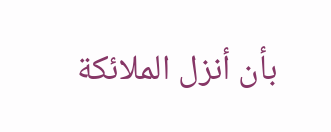بأن أنزل الملائكة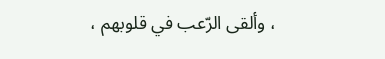، وألقى الرّعب في قلوبهم ،